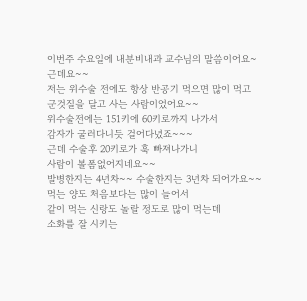이번주 수요일에 내분비내과 교수님의 말씀이어요~
근데요~~
저는 위수술 전에도 항상 반공기 먹으면 많이 먹고
군것질을 달고 사는 사람이었어요~~
위수술전에는 151키에 60키로까지 나가서
감자가 굴러다니듯 걸어다녔죠~~~
근데 수술후 20키로가 훅 빠져나가니
사람이 볼폼없어지네요~~
발병한지는 4년차~~ 수술한지는 3년차 되어가요~~
먹는 양도 처음보다는 많이 늘어서
같이 먹는 신랑도 놀랄 정도로 많이 먹는데
소화를 잘 시키는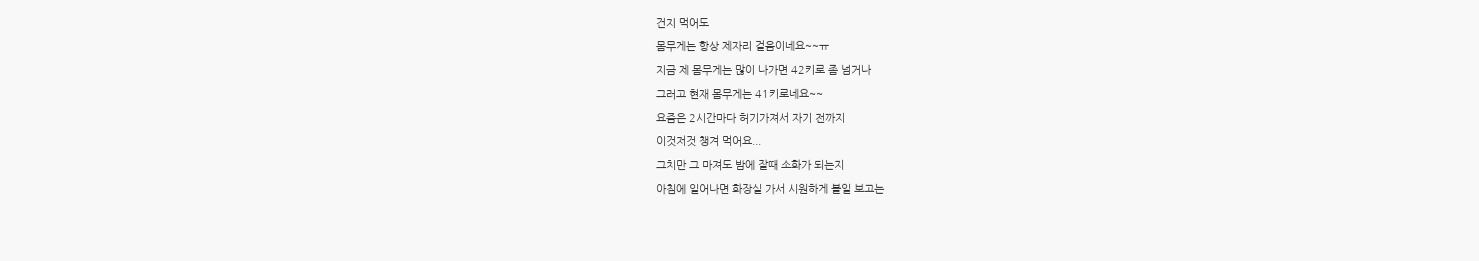건지 먹어도
몸무게는 항상 제자리 걸음이네요~~ㅠ
지금 제 몸무게는 많이 나가면 42키로 좀 넘거나
그러고 현재 몸무게는 41키로네요~~
요즘은 2시간마다 허기가져서 자기 전까지
이것저것 챙겨 먹어요...
그치만 그 마져도 밤에 잘때 소화가 되는지
아침에 일어나면 화장실 가서 시원하게 볼일 보고는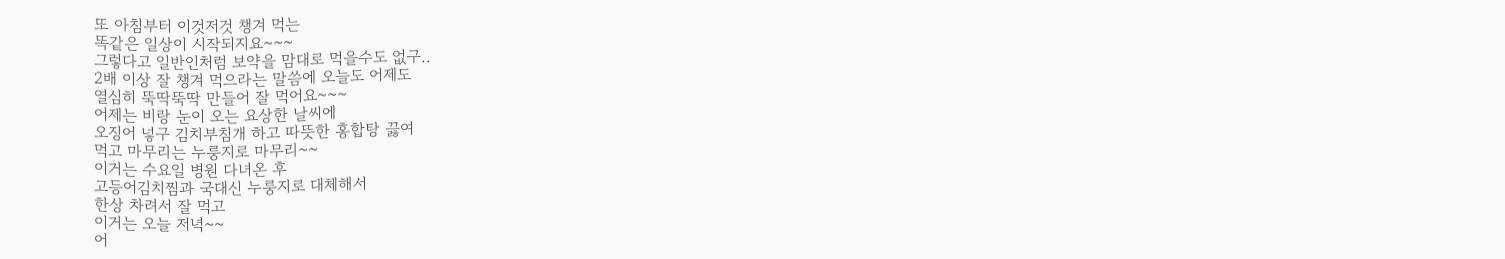또 아침부터 이것저것 챙겨 먹는
똑같은 일상이 시작되지요~~~
그렇다고 일반인처럼 보약을 맘대로 먹을수도 없구..
2배 이상 잘 챙겨 먹으라는 말씀에 오늘도 어제도
열심히 뚝딱뚝딱 만들어 잘 먹어요~~~
어제는 비랑 눈이 오는 요상한 날씨에
오징어 넣구 김치부침개 하고 따뜻한 홍합탕 끓여
먹고 마무리는 누룽지로 마무리~~
이거는 수요일 병원 다녀온 후
고등어김치찜과 국대신 누룽지로 대체해서
한상 차려서 잘 먹고
이거는 오늘 저녁~~
어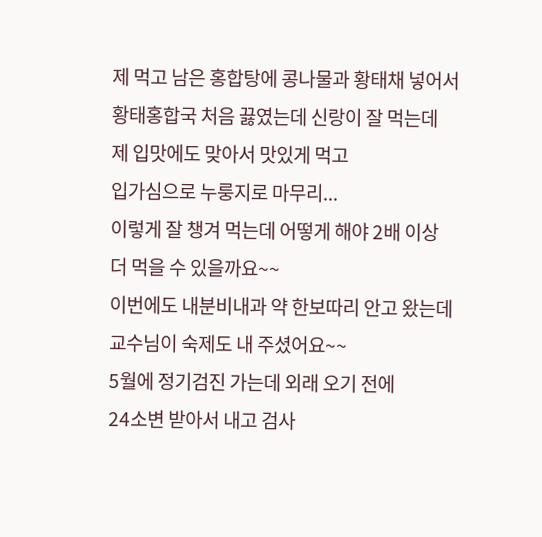제 먹고 남은 홍합탕에 콩나물과 황태채 넣어서
황태홍합국 처음 끓였는데 신랑이 잘 먹는데
제 입맛에도 맞아서 맛있게 먹고
입가심으로 누룽지로 마무리...
이렇게 잘 챙겨 먹는데 어떻게 해야 2배 이상
더 먹을 수 있을까요~~
이번에도 내분비내과 약 한보따리 안고 왔는데
교수님이 숙제도 내 주셨어요~~
5월에 정기검진 가는데 외래 오기 전에
24소변 받아서 내고 검사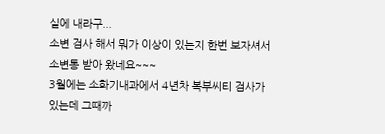실에 내라구...
소변 검사 해서 뭐가 이상이 있는지 한번 보자셔서
소변통 받아 왔네요~~~
3월에는 소화기내과에서 4년차 복부씨티 검사가
있는데 그때까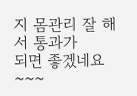지 몸관리 잘 해서 통과가
되면 좋겠네요~~~